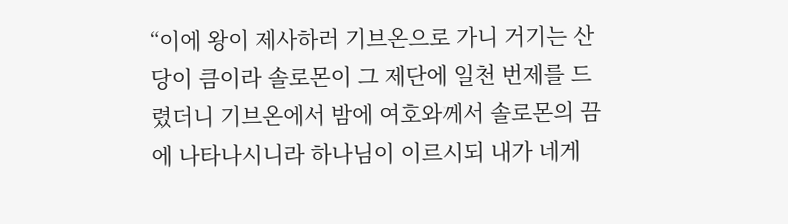“이에 왕이 제사하러 기브온으로 가니 거기는 산당이 큼이라 솔로몬이 그 제단에 일천 번제를 드렸더니 기브온에서 밤에 여호와께서 솔로몬의 끔에 나타나시니라 하나님이 이르시되 내가 네게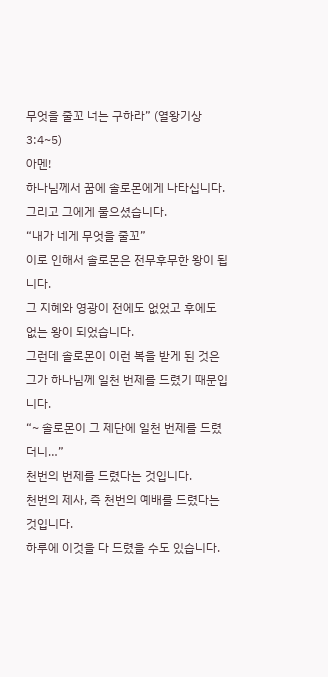무엇을 줄꼬 너는 구하라” (열왕기상 3:4~5)
아멘!
하나님께서 꿈에 솔로몬에게 나타십니다.
그리고 그에게 물으셨습니다.
“내가 네게 무엇을 줄꼬”
이로 인해서 솔로몬은 전무후무한 왕이 됩니다.
그 지혜와 영광이 전에도 없었고 후에도 없는 왕이 되었습니다.
그런데 솔로몬이 이런 복을 받게 된 것은 그가 하나님께 일천 번제를 드렸기 때문입니다.
“~ 솔로몬이 그 제단에 일천 번제를 드렸더니…”
천번의 번제를 드렸다는 것입니다.
천번의 제사, 즉 천번의 예배를 드렸다는 것입니다.
하루에 이것을 다 드렸을 수도 있습니다.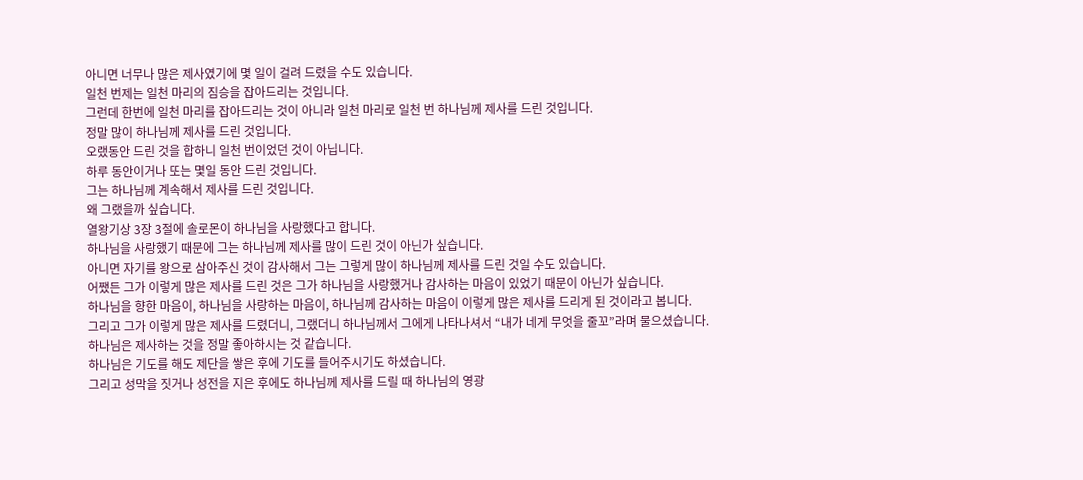아니면 너무나 많은 제사였기에 몇 일이 걸려 드렸을 수도 있습니다.
일천 번제는 일천 마리의 짐승을 잡아드리는 것입니다.
그런데 한번에 일천 마리를 잡아드리는 것이 아니라 일천 마리로 일천 번 하나님께 제사를 드린 것입니다.
정말 많이 하나님께 제사를 드린 것입니다.
오랬동안 드린 것을 합하니 일천 번이었던 것이 아닙니다.
하루 동안이거나 또는 몇일 동안 드린 것입니다.
그는 하나님께 계속해서 제사를 드린 것입니다.
왜 그랬을까 싶습니다.
열왕기상 3장 3절에 솔로몬이 하나님을 사랑했다고 합니다.
하나님을 사랑했기 때문에 그는 하나님께 제사를 많이 드린 것이 아닌가 싶습니다.
아니면 자기를 왕으로 삼아주신 것이 감사해서 그는 그렇게 많이 하나님께 제사를 드린 것일 수도 있습니다.
어쨌든 그가 이렇게 많은 제사를 드린 것은 그가 하나님을 사랑했거나 감사하는 마음이 있었기 때문이 아닌가 싶습니다.
하나님을 향한 마음이, 하나님을 사랑하는 마음이, 하나님께 감사하는 마음이 이렇게 많은 제사를 드리게 된 것이라고 봅니다.
그리고 그가 이렇게 많은 제사를 드렸더니, 그랬더니 하나님께서 그에게 나타나셔서 “내가 네게 무엇을 줄꼬”라며 물으셨습니다.
하나님은 제사하는 것을 정말 좋아하시는 것 같습니다.
하나님은 기도를 해도 제단을 쌓은 후에 기도를 들어주시기도 하셨습니다.
그리고 성막을 짓거나 성전을 지은 후에도 하나님께 제사를 드릴 때 하나님의 영광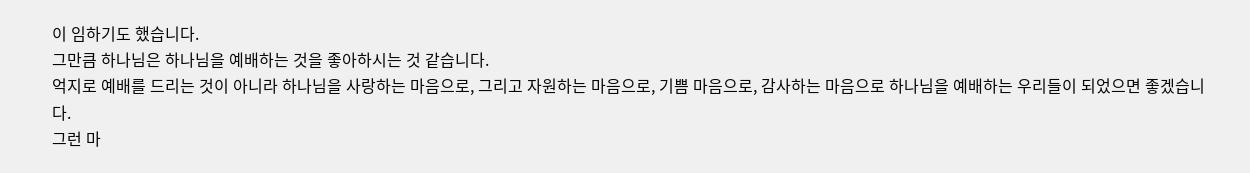이 임하기도 했습니다.
그만큼 하나님은 하나님을 예배하는 것을 좋아하시는 것 같습니다.
억지로 예배를 드리는 것이 아니라 하나님을 사랑하는 마음으로, 그리고 자원하는 마음으로, 기쁨 마음으로, 감사하는 마음으로 하나님을 예배하는 우리들이 되었으면 좋겠습니다.
그런 마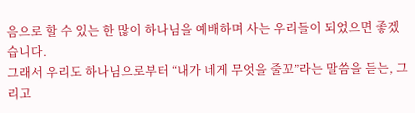음으로 할 수 있는 한 많이 하나님을 예배하며 사는 우리들이 되었으면 좋겠습니다.
그래서 우리도 하나님으로부터 “내가 네게 무엇을 줄꼬”라는 말씀을 듣는, 그리고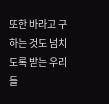또한 바라고 구하는 것도 넘치도록 받는 우리들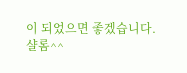이 되었으면 좋겠습니다.
샬롬^^